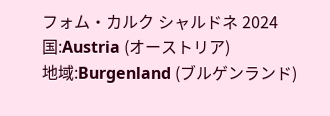フォム・カルク シャルドネ 2024
国:Austria (オーストリア)
地域:Burgenland (ブルゲンランド)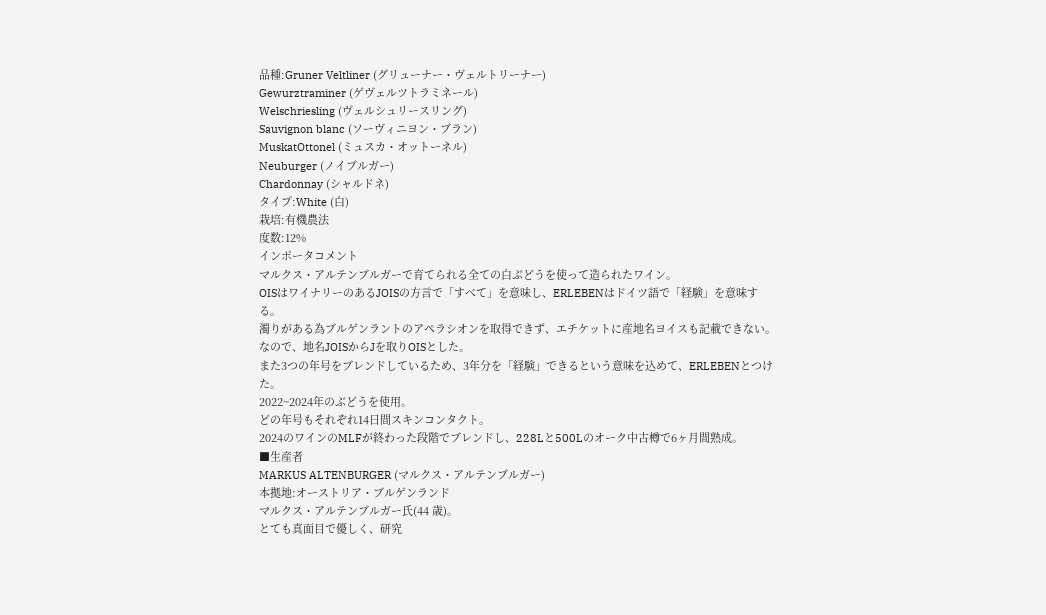品種:Gruner Veltliner (グリューナー・ヴェルトリーナー)
Gewurztraminer (ゲヴェルツトラミネール)
Welschriesling (ヴェルシュリースリング)
Sauvignon blanc (ソーヴィニヨン・ブラン)
MuskatOttonel (ミュスカ・オットーネル)
Neuburger (ノイブルガー)
Chardonnay (シャルドネ)
タイプ:White (白)
栽培:有機農法
度数:12%
インポータコメント
マルクス・アルテンブルガーで育てられる全ての白ぶどうを使って造られたワイン。
OISはワイナリーのあるJOISの方言で「すべて」を意味し、ERLEBENはドイツ語で「経験」を意味する。
濁りがある為ブルゲンラントのアペラシオンを取得できず、エチケットに産地名ヨイスも記載できない。
なので、地名JOISからJを取りOISとした。
また3つの年号をブレンドしているため、3年分を「経験」できるという意味を込めて、ERLEBENとつけた。
2022~2024年のぶどうを使用。
どの年号もそれぞれ14日間スキンコンタクト。
2024のワインのMLFが終わった段階でブレンドし、228Lと500Lのオーク中古樽で6ヶ月間熟成。
■生産者
MARKUS ALTENBURGER (マルクス・アルテンブルガー)
本拠地:オーストリア・ブルゲンランド
マルクス・アルテンブルガー氏(44 歳)。
とても真面目で優しく、研究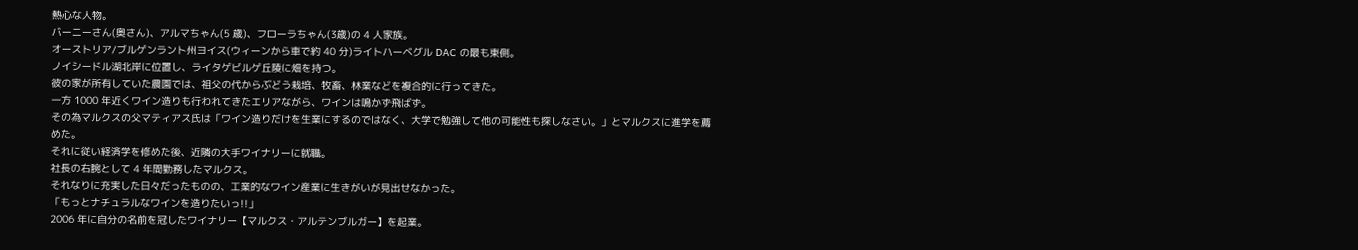熱心な人物。
バーニーさん(奥さん)、アルマちゃん(5 歳)、フローラちゃん(3歳)の 4 人家族。
オーストリア/ブルゲンラント州ヨイス(ウィーンから車で約 40 分)ライトハーベグル DAC の最も東側。
ノイシードル湖北岸に位置し、ライタゲビルゲ丘陵に畑を持つ。
彼の家が所有していた農園では、祖父の代からぶどう栽培、牧畜、林業などを複合的に行ってきた。
一方 1000 年近くワイン造りも行われてきたエリアながら、ワインは鳴かず飛ばず。
その為マルクスの父マティアス氏は「ワイン造りだけを生業にするのではなく、大学で勉強して他の可能性も探しなさい。」とマルクスに進学を薦
めた。
それに従い経済学を修めた後、近隣の大手ワイナリーに就職。
社長の右腕として 4 年間勤務したマルクス。
それなりに充実した日々だったものの、工業的なワイン産業に生きがいが見出せなかった。
「もっとナチュラルなワインを造りたいっ!!」
2006 年に自分の名前を冠したワイナリー【マルクス・アルテンブルガー】を起業。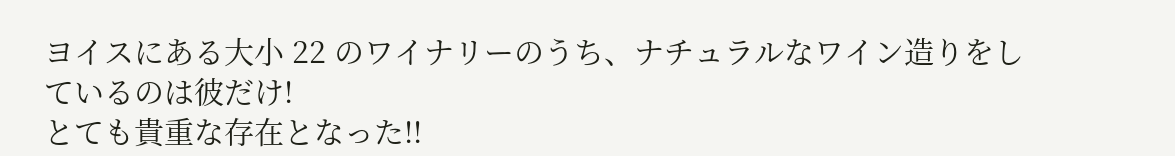ヨイスにある大小 22 のワイナリーのうち、ナチュラルなワイン造りをしているのは彼だけ!
とても貴重な存在となった!!